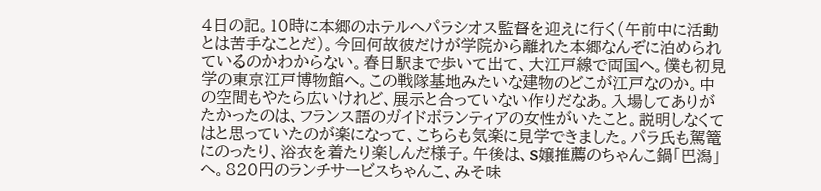4日の記。10時に本郷のホテルへパラシオス監督を迎えに行く(午前中に活動とは苦手なことだ)。今回何故彼だけが学院から離れた本郷なんぞに泊められているのかわからない。春日駅まで歩いて出て、大江戸線で両国へ。僕も初見学の東京江戸博物館へ。この戦隊基地みたいな建物のどこが江戸なのか。中の空間もやたら広いけれど、展示と合っていない作りだなあ。入場してありがたかったのは、フランス語のガイドボランティアの女性がいたこと。説明しなくてはと思っていたのが楽になって、こちらも気楽に見学できました。パラ氏も駕篭にのったり、浴衣を着たり楽しんだ様子。午後は、S嬢推薦のちゃんこ鍋「巴潟」へ。820円のランチサービスちゃんこ、みそ味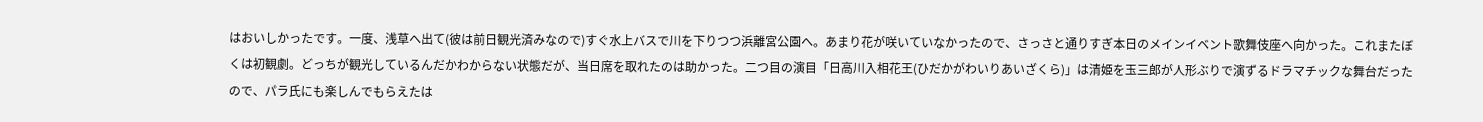はおいしかったです。一度、浅草へ出て(彼は前日観光済みなので)すぐ水上バスで川を下りつつ浜離宮公園へ。あまり花が咲いていなかったので、さっさと通りすぎ本日のメインイベント歌舞伎座へ向かった。これまたぼくは初観劇。どっちが観光しているんだかわからない状態だが、当日席を取れたのは助かった。二つ目の演目「日高川入相花王(ひだかがわいりあいざくら)」は清姫を玉三郎が人形ぶりで演ずるドラマチックな舞台だったので、パラ氏にも楽しんでもらえたは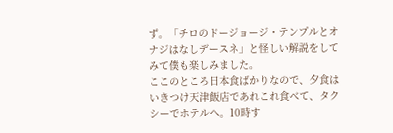ず。「チロのドージョージ・テンプルとオナジはなしデースネ」と怪しい解説をしてみて僕も楽しみました。
ここのところ日本食ばかりなので、夕食はいきつけ天津飯店であれこれ食べて、タクシーでホテルへ。10時す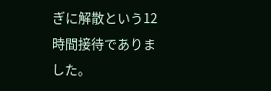ぎに解散という12時間接待でありました。